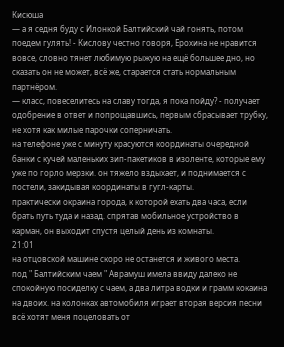Кисюша
— а я седня буду с Илонкой Балтийский чай гонять, потом поедем гулять! - Кислову честно говоря, Ерохина не нравится вовсе, словно тянет любимую рыжую на ещё большее дно, но сказать он не может, всё же, старается стать нормальным партнёром.
— класс, повеселитесь на славу тогда, я пока пойду? - получает одобрение в ответ и попрощавшись, первым сбрасывает трубку, не хотя как милые парочки соперничать.
на телефоне уже с минуту красуются координаты очередной банки с кучей маленьких зип-пакетиков в изоленте, которые ему уже по горло мерзки. он тяжело вздыхает, и поднимается с постели, закидывая координаты в гугл-карты.
практически окраина города, к которой ехать два часа, если брать путь туда и назад. спрятав мобильное устройство в карман, он выходит спустя целый день из комнаты.
21:01
на отцовской машине скоро не останется и живого места.
под " Балтийским чаем " Аврамуш имела ввиду далеко не спокойную посиделку с чаем, а два литра водки и грамм кокаина на двоих. на колонках автомобиля играет вторая версия песни всё хотят меня поцеловать от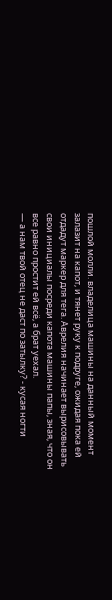пошлой молли. владелица машины на данный момент залазит на капот, и тянет руку к подруге, ожидая пока ей отдадут маркер для тега. Аврелия начинает вырисовывать свои инициалы посреди капота машины папы, зная, что он все равно простит ей всё, а брат уехал.
— а нам твой отец не даст по затылку? - кусая ногти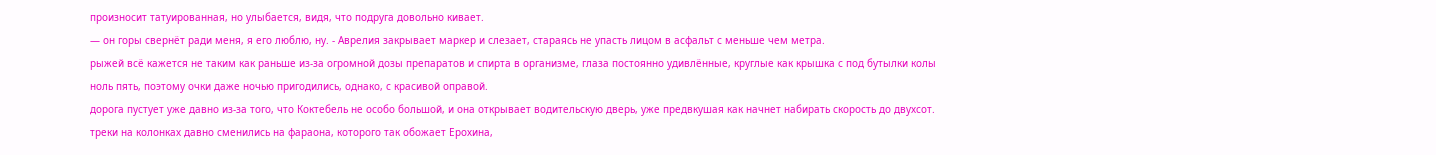произносит татуированная, но улыбается, видя, что подруга довольно кивает.
— он горы свернёт ради меня, я его люблю, ну. - Аврелия закрывает маркер и слезает, стараясь не упасть лицом в асфальт с меньше чем метра.
рыжей всё кажется не таким как раньше из-за огромной дозы препаратов и спирта в организме, глаза постоянно удивлённые, круглые как крышка с под бутылки колы ноль пять, поэтому очки даже ночью пригодились, однако, с красивой оправой.
дорога пустует уже давно из-за того, что Коктебель не особо большой, и она открывает водительскую дверь, уже предвкушая как начнет набирать скорость до двухсот. треки на колонках давно сменились на фараона, которого так обожает Ерохина,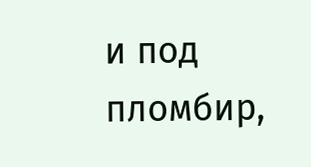и под пломбир,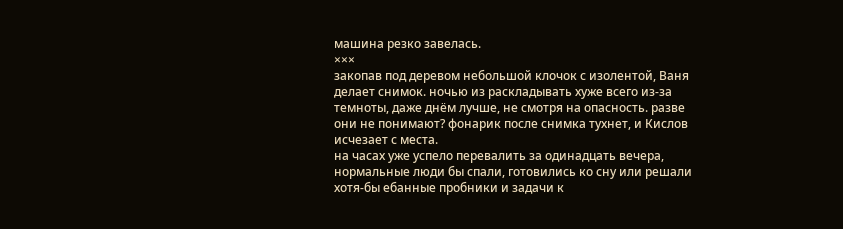машина резко завелась.
×××
закопав под деревом небольшой клочок с изолентой, Ваня делает снимок. ночью из раскладывать хуже всего из-за темноты, даже днём лучше, не смотря на опасность. разве они не понимают? фонарик после снимка тухнет, и Кислов исчезает с места.
на часах уже успело перевалить за одинадцать вечера, нормальные люди бы спали, готовились ко сну или решали хотя-бы ебанные пробники и задачи к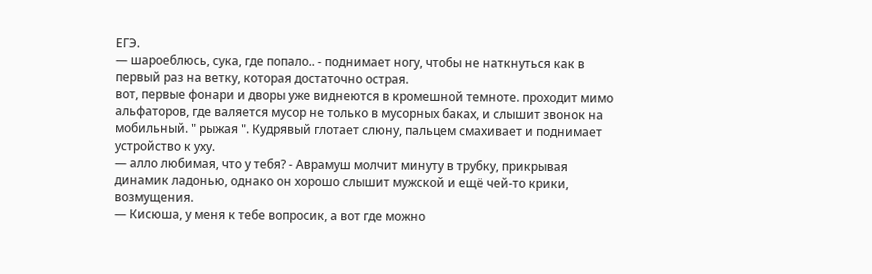ЕГЭ.
— шароеблюсь, сука, где попало.. - поднимает ногу, чтобы не наткнуться как в первый раз на ветку, которая достаточно острая.
вот, первые фонари и дворы уже виднеются в кромешной темноте. проходит мимо альфаторов, где валяется мусор не только в мусорных баках, и слышит звонок на мобильный. " рыжая ". Кудрявый глотает слюну, пальцем смахивает и поднимает устройство к уху.
— алло любимая, что у тебя? - Аврамуш молчит минуту в трубку, прикрывая динамик ладонью, однако он хорошо слышит мужской и ещё чей-то крики, возмущения.
— Кисюша, у меня к тебе вопросик, а вот где можно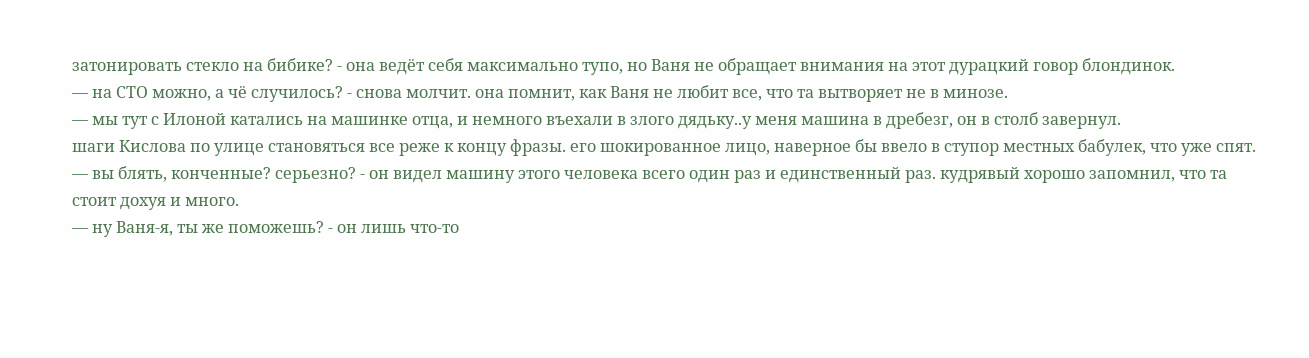затонировать стекло на бибике? - она ведёт себя максимально тупо, но Ваня не обращает внимания на этот дурацкий говор блондинок.
— на СТО можно, а чё случилось? - снова молчит. она помнит, как Ваня не любит все, что та вытворяет не в минозе.
— мы тут с Илоной катались на машинке отца, и немного въехали в злого дядьку..у меня машина в дребезг, он в столб завернул.
шаги Кислова по улице становяться все реже к концу фразы. его шокированное лицо, наверное бы ввело в ступор местных бабулек, что уже спят.
— вы блять, конченные? серьезно? - он видел машину этого человека всего один раз и единственный раз. кудрявый хорошо запомнил, что та стоит дохуя и много.
— ну Ваня-я, ты же поможешь? - он лишь что-то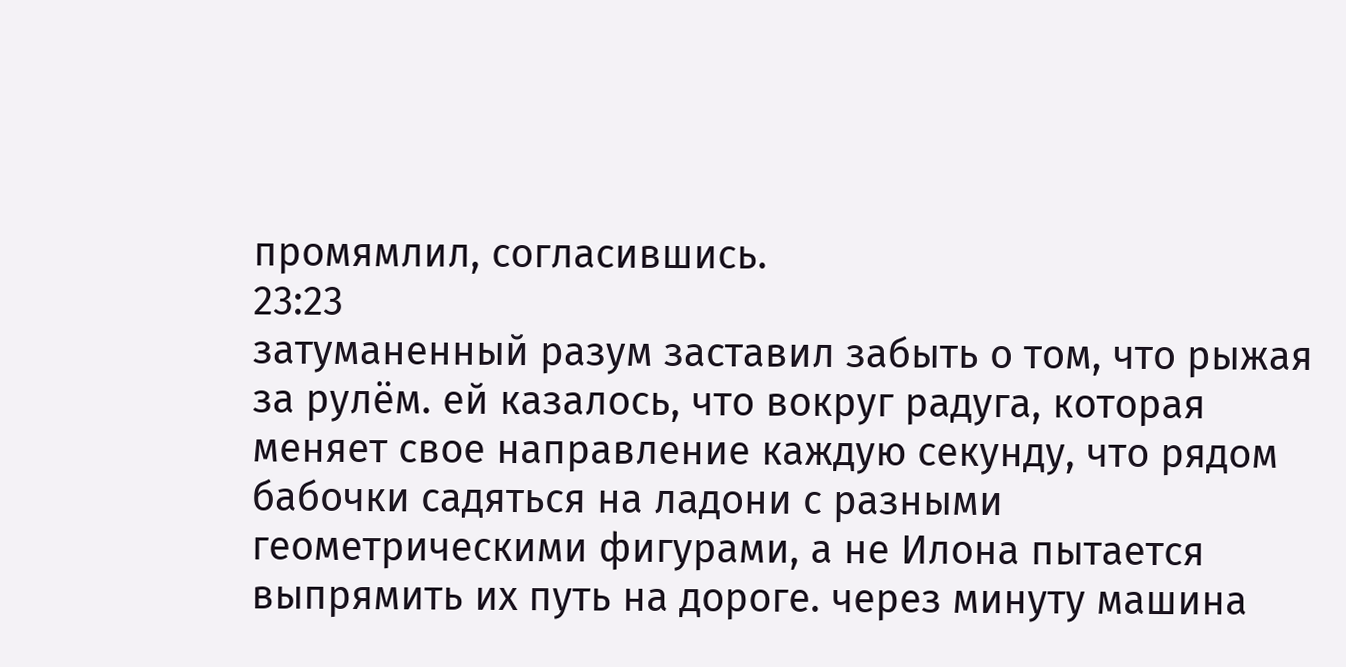промямлил, согласившись.
23:23
затуманенный разум заставил забыть о том, что рыжая за рулём. ей казалось, что вокруг радуга, которая меняет свое направление каждую секунду, что рядом бабочки садяться на ладони с разными геометрическими фигурами, а не Илона пытается выпрямить их путь на дороге. через минуту машина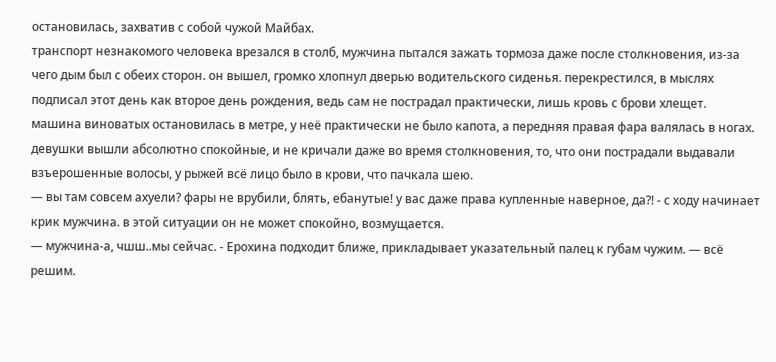остановилась, захватив с собой чужой Майбах.
транспорт незнакомого человека врезался в столб, мужчина пытался зажать тормоза даже после столкновения, из-за чего дым был с обеих сторон. он вышел, громко хлопнул дверью водительского сиденья. перекрестился, в мыслях подписал этот день как второе день рождения, ведь сам не пострадал практически, лишь кровь с брови хлещет.
машина виноватых остановилась в метре, у неё практически не было капота, а передняя правая фара валялась в ногах.
девушки вышли абсолютно спокойные, и не кричали даже во время столкновения, то, что они пострадали выдавали взъерошенные волосы, у рыжей всё лицо было в крови, что пачкала шею.
— вы там совсем ахуели? фары не врубили, блять, ебанутые! у вас даже права купленные наверное, да?! - с ходу начинает крик мужчина. в этой ситуации он не может спокойно, возмущается.
— мужчина-а, чшш..мы сейчас. - Ерохина подходит ближе, прикладывает указательный палец к губам чужим. — всё решим.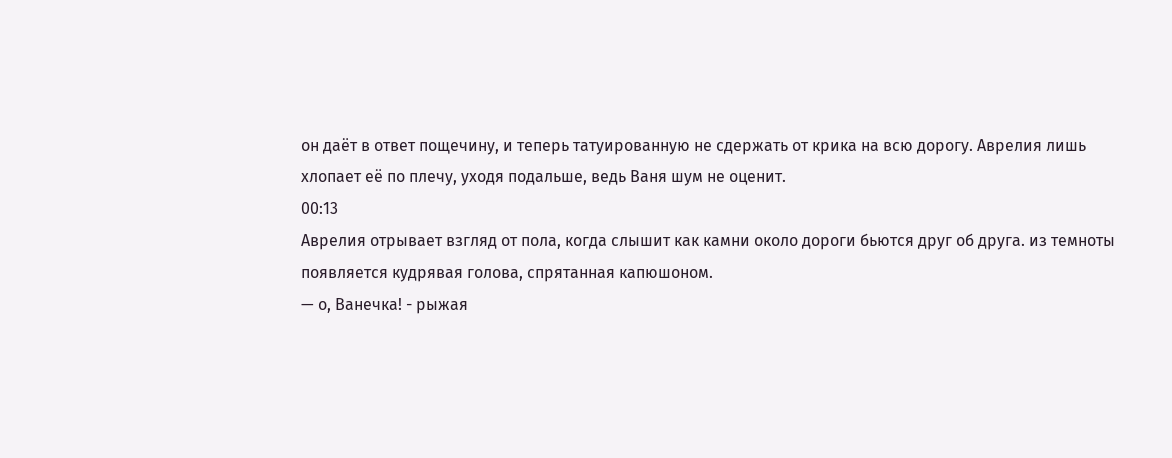он даёт в ответ пощечину, и теперь татуированную не сдержать от крика на всю дорогу. Аврелия лишь хлопает её по плечу, уходя подальше, ведь Ваня шум не оценит.
00:13
Аврелия отрывает взгляд от пола, когда слышит как камни около дороги бьются друг об друга. из темноты появляется кудрявая голова, спрятанная капюшоном.
— о, Ванечка! - рыжая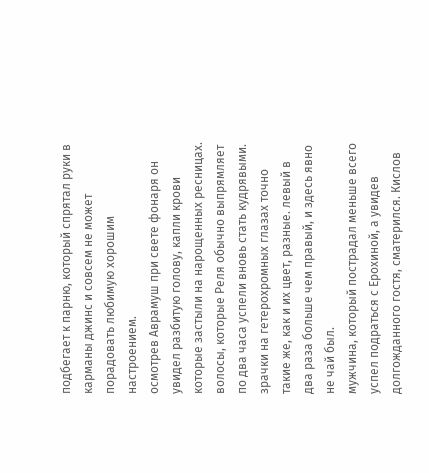подбегает к парню, который спрятал руки в карманы джинс и совсем не может порадовать любимую хорошим настроением.
осмотрев Аврамуш при свете фонаря он увидел разбитую голову, капли крови которые застыли на нарощенных ресницах. волосы, которые Реля обычно выпрямляет по два часа успели вновь стать кудрявыми. зрачки на гетерохромных глазах точно такие же, как и их цвет, разные. левый в два раза больше чем правый, и здесь явно не чай был.
мужчина, который пострадал меньше всего успел подраться с Ерохиной, а увидев долгожданного гостя, сматерился. Кислов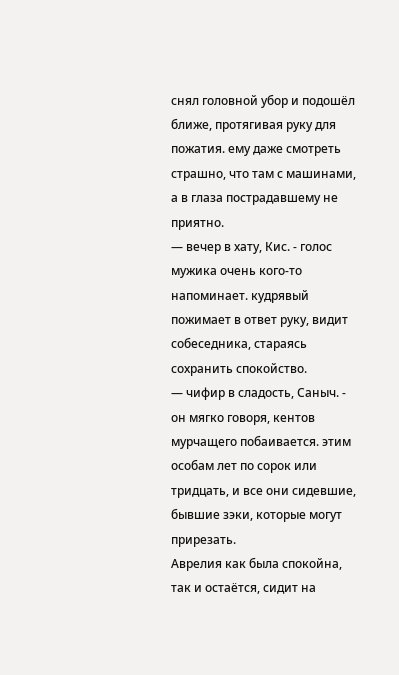снял головной убор и подошёл ближе, протягивая руку для пожатия. ему даже смотреть страшно, что там с машинами, а в глаза пострадавшему не приятно.
— вечер в хату, Кис. - голос мужика очень кого-то напоминает. кудрявый пожимает в ответ руку, видит собеседника, стараясь сохранить спокойство.
— чифир в сладость, Саныч. - он мягко говоря, кентов мурчащего побаивается. этим особам лет по сорок или тридцать, и все они сидевшие, бывшие зэки, которые могут прирезать.
Аврелия как была спокойна, так и остаётся, сидит на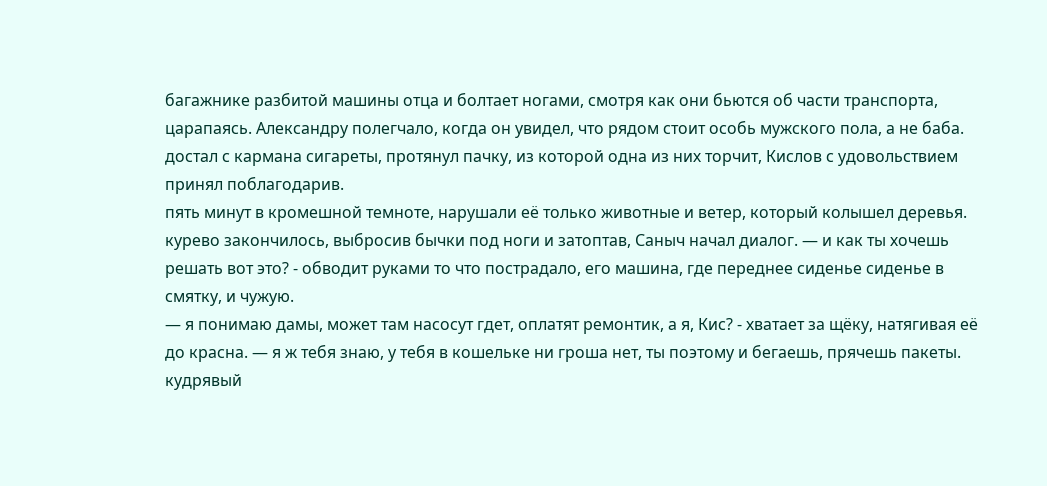багажнике разбитой машины отца и болтает ногами, смотря как они бьются об части транспорта, царапаясь. Александру полегчало, когда он увидел, что рядом стоит особь мужского пола, а не баба. достал с кармана сигареты, протянул пачку, из которой одна из них торчит, Кислов с удовольствием принял поблагодарив.
пять минут в кромешной темноте, нарушали её только животные и ветер, который колышел деревья. курево закончилось, выбросив бычки под ноги и затоптав, Саныч начал диалог. — и как ты хочешь решать вот это? - обводит руками то что пострадало, его машина, где переднее сиденье сиденье в смятку, и чужую.
— я понимаю дамы, может там насосут гдет, оплатят ремонтик, а я, Кис? - хватает за щёку, натягивая её до красна. — я ж тебя знаю, у тебя в кошельке ни гроша нет, ты поэтому и бегаешь, прячешь пакеты.
кудрявый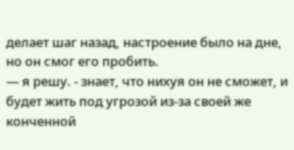делает шаг назад, настроение было на дне, но он смог его пробить.
— я решу. - знает, что нихуя он не сможет, и будет жить под угрозой из-за своей же конченной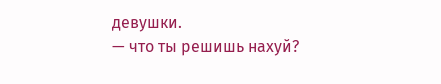девушки.
— что ты решишь нахуй?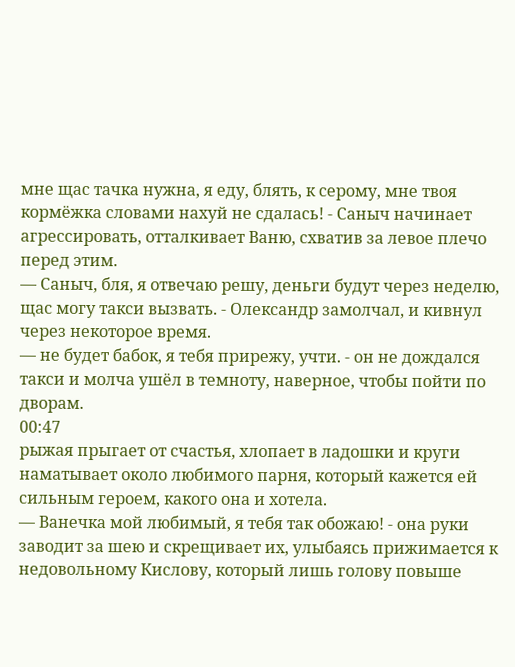мне щас тачка нужна, я еду, блять, к серому, мне твоя кормёжка словами нахуй не сдалась! - Саныч начинает агрессировать, отталкивает Ваню, схватив за левое плечо перед этим.
— Саныч, бля, я отвечаю решу, деньги будут через неделю, щас могу такси вызвать. - Олександр замолчал, и кивнул через некоторое время.
— не будет бабок, я тебя прирежу, учти. - он не дождался такси и молча ушёл в темноту, наверное, чтобы пойти по дворам.
00:47
рыжая прыгает от счастья, хлопает в ладошки и круги наматывает около любимого парня, который кажется ей сильным героем, какого она и хотела.
— Ванечка мой любимый, я тебя так обожаю! - она руки заводит за шею и скрещивает их, улыбаясь прижимается к недовольному Кислову, который лишь голову повыше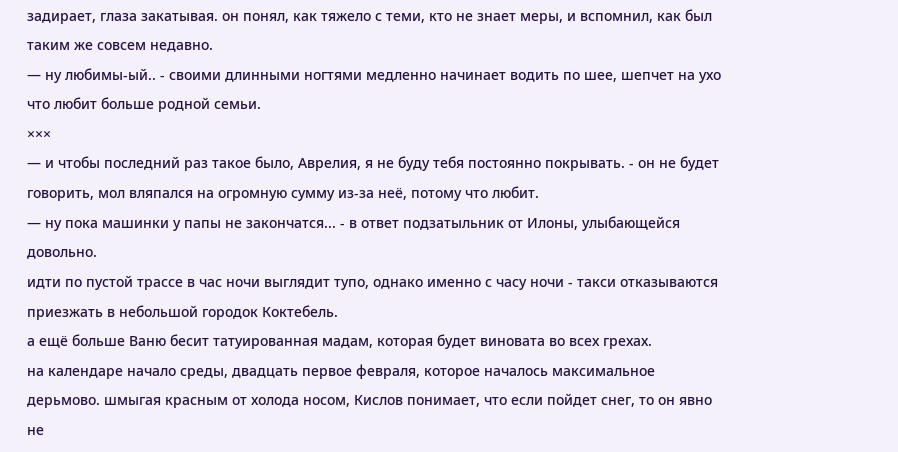задирает, глаза закатывая. он понял, как тяжело с теми, кто не знает меры, и вспомнил, как был таким же совсем недавно.
— ну любимы-ый.. - своими длинными ногтями медленно начинает водить по шее, шепчет на ухо что любит больше родной семьи.
×××
— и чтобы последний раз такое было, Аврелия, я не буду тебя постоянно покрывать. - он не будет говорить, мол вляпался на огромную сумму из-за неё, потому что любит.
— ну пока машинки у папы не закончатся... - в ответ подзатыльник от Илоны, улыбающейся довольно.
идти по пустой трассе в час ночи выглядит тупо, однако именно с часу ночи - такси отказываются приезжать в небольшой городок Коктебель.
а ещё больше Ваню бесит татуированная мадам, которая будет виновата во всех грехах.
на календаре начало среды, двадцать первое февраля, которое началось максимальное дерьмово. шмыгая красным от холода носом, Кислов понимает, что если пойдет снег, то он явно не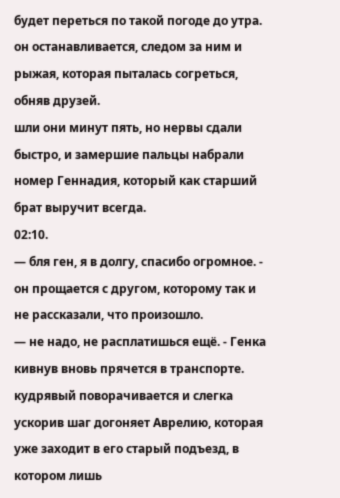будет переться по такой погоде до утра. он останавливается, следом за ним и рыжая, которая пыталась согреться, обняв друзей.
шли они минут пять, но нервы сдали быстро, и замершие пальцы набрали номер Геннадия, который как старший брат выручит всегда.
02:10.
— бля ген, я в долгу, спасибо огромное. - он прощается с другом, которому так и не рассказали, что произошло.
— не надо, не расплатишься ещё. - Генка кивнув вновь прячется в транспорте.
кудрявый поворачивается и слегка ускорив шаг догоняет Аврелию, которая уже заходит в его старый подъезд, в котором лишь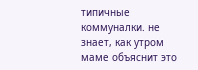типичные коммуналки. не знает, как утром маме объяснит это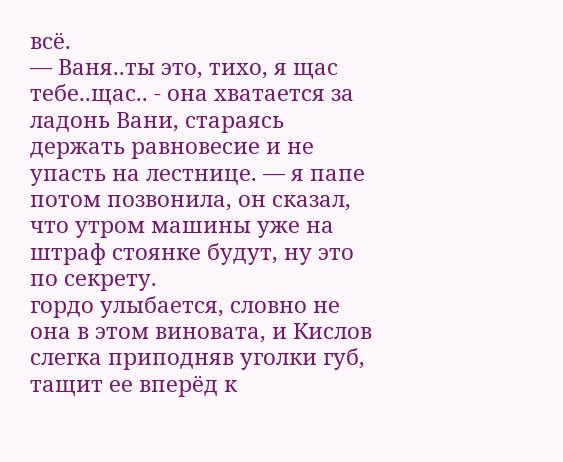всё.
— Ваня..ты это, тихо, я щас тебе..щас.. - она хватается за ладонь Вани, стараясь держать равновесие и не упасть на лестнице. — я папе потом позвонила, он сказал, что утром машины уже на штраф стоянке будут, ну это по секрету.
гордо улыбается, словно не она в этом виновата, и Кислов слегка приподняв уголки губ, тащит ее вперёд к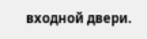входной двери.